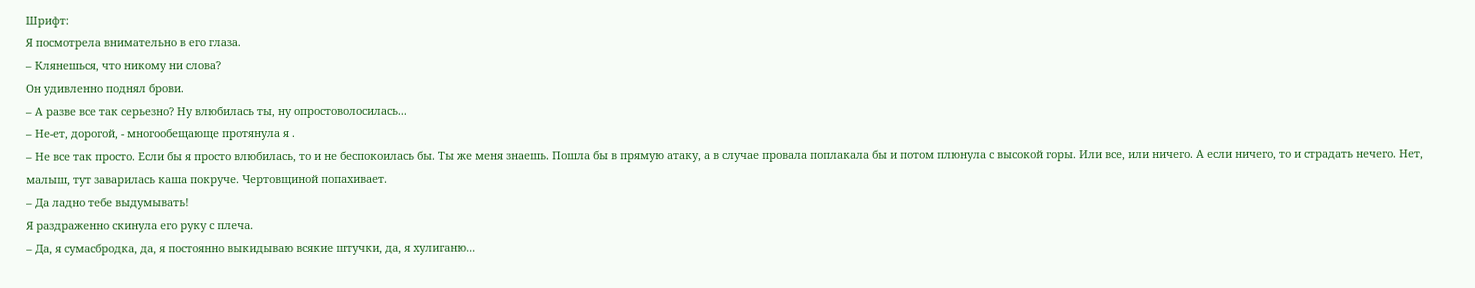Шрифт:
Я посмотрела внимательно в его глаза.
– Клянешься, что никому ни слова?
Он удивленно поднял брови.
– А разве все так серьезно? Ну влюбилась ты, ну опростоволосилась...
– Не-ет, дорогой, - многообещающе протянула я .
– Не все так просто. Если бы я просто влюбилась, то и не беспокоилась бы. Ты же меня знаешь. Пошла бы в прямую атаку, а в случае провала поплакала бы и потом плюнула с высокой горы. Или все, или ничего. А если ничего, то и страдать нечего. Нет, малыш, тут заварилась каша покруче. Чертовщиной попахивает.
– Да ладно тебе выдумывать!
Я раздраженно скинула его руку с плеча.
– Да, я сумасбродка, да, я постоянно выкидываю всякие штучки, да, я хулиганю...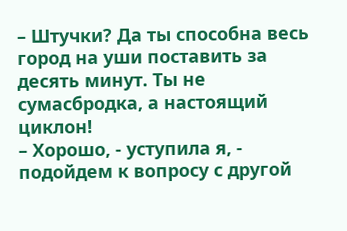– Штучки? Да ты способна весь город на уши поставить за десять минут. Ты не сумасбродка, а настоящий циклон!
– Хорошо, - уступила я, - подойдем к вопросу с другой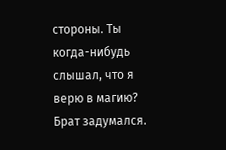стороны. Ты когда-нибудь слышал, что я верю в магию?
Брат задумался.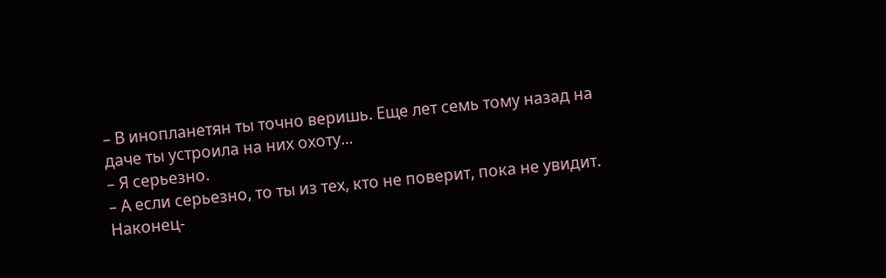– В инопланетян ты точно веришь. Еще лет семь тому назад на даче ты устроила на них охоту...
– Я серьезно.
– А если серьезно, то ты из тех, кто не поверит, пока не увидит.
Наконец-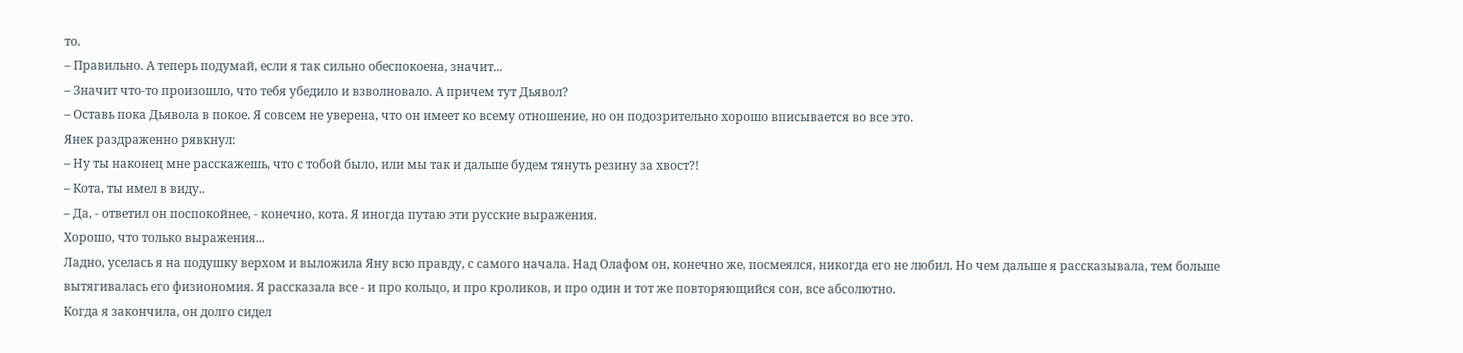то.
– Правильно. А теперь подумай, если я так сильно обеспокоена, значит...
– Значит что-то произошло, что тебя убедило и взволновало. А причем тут Дьявол?
– Оставь пока Дьявола в покое. Я совсем не уверена, что он имеет ко всему отношение, но он подозрительно хорошо вписывается во все это.
Янек раздраженно рявкнул:
– Ну ты наконец мне расскажешь, что с тобой было, или мы так и дальше будем тянуть резину за хвост?!
– Кота, ты имел в виду..
– Да, - ответил он поспокойнее, - конечно, кота. Я иногда путаю эти русские выражения.
Хорошо, что только выражения...
Ладно, уселась я на подушку верхом и выложила Яну всю правду, с самого начала. Над Олафом он, конечно же, посмеялся, никогда его не любил. Но чем дальше я рассказывала, тем больше вытягивалась его физиономия. Я рассказала все - и про кольцо, и про кроликов, и про один и тот же повторяющийся сон, все абсолютно.
Когда я закончила, он долго сидел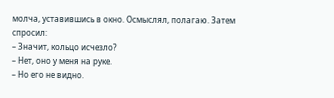молча, уставившись в окно. Осмыслял, полагаю. Затем спросил:
– Значит, кольцо исчезло?
– Нет, оно у меня на руке.
– Но его не видно.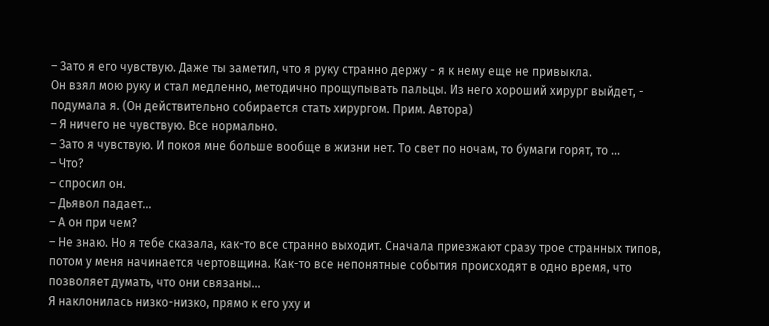– Зато я его чувствую. Даже ты заметил, что я руку странно держу - я к нему еще не привыкла.
Он взял мою руку и стал медленно, методично прощупывать пальцы. Из него хороший хирург выйдет, - подумала я. (Он действительно собирается стать хирургом. Прим. Автора)
– Я ничего не чувствую. Все нормально.
– Зато я чувствую. И покоя мне больше вообще в жизни нет. То свет по ночам, то бумаги горят, то ...
– Что?
– спросил он.
– Дьявол падает...
– А он при чем?
– Не знаю. Но я тебе сказала, как-то все странно выходит. Сначала приезжают сразу трое странных типов, потом у меня начинается чертовщина. Как-то все непонятные события происходят в одно время, что позволяет думать, что они связаны...
Я наклонилась низко-низко, прямо к его уху и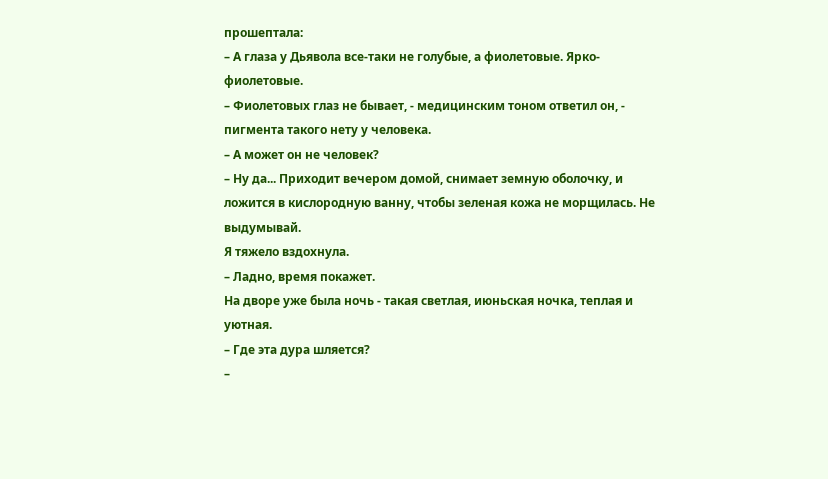прошептала:
– А глаза у Дьявола все-таки не голубые, а фиолетовые. Ярко-фиолетовые.
– Фиолетовых глаз не бывает, - медицинским тоном ответил он, - пигмента такого нету у человека.
– А может он не человек?
– Ну да... Приходит вечером домой, снимает земную оболочку, и ложится в кислородную ванну, чтобы зеленая кожа не морщилась. Не выдумывай.
Я тяжело вздохнула.
– Ладно, время покажет.
На дворе уже была ночь - такая светлая, июньская ночка, теплая и уютная.
– Где эта дура шляется?
–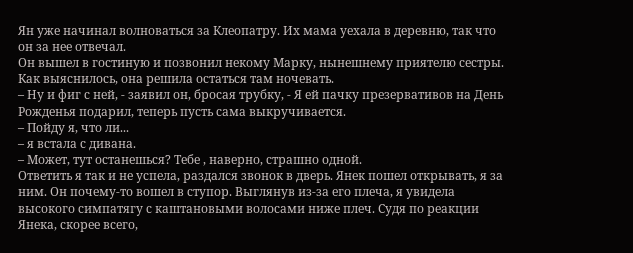Ян уже начинал волноваться за Клеопатру. Их мама уехала в деревню, так что он за нее отвечал.
Он вышел в гостиную и позвонил некому Марку, нынешнему приятелю сестры. Как выяснилось, она решила остаться там ночевать.
– Ну и фиг с ней, - заявил он, бросая трубку, - Я ей пачку презервативов на День Рожденья подарил, теперь пусть сама выкручивается.
– Пойду я, что ли...
– я встала с дивана.
– Может, тут останешься? Тебе , наверно, страшно одной.
Ответить я так и не успела, раздался звонок в дверь. Янек пошел открывать, я за ним. Он почему-то вошел в ступор. Выглянув из-за его плеча, я увидела высокого симпатягу с каштановыми волосами ниже плеч. Судя по реакции Янека, скорее всего,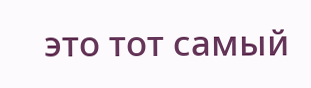это тот самый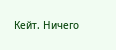Кейт. Ничего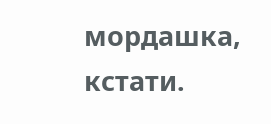мордашка, кстати.